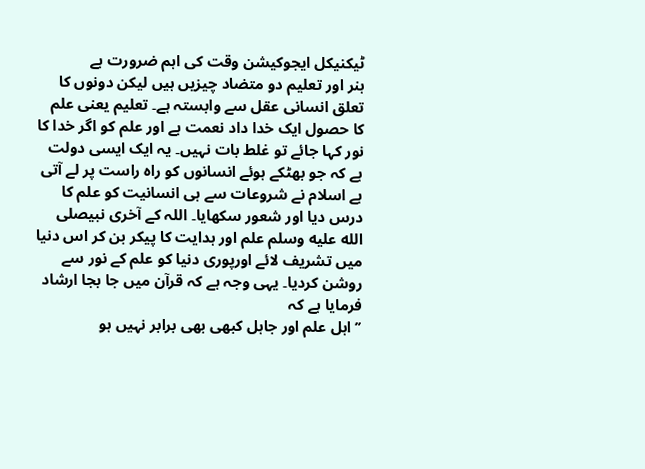ٹیکنیکل ایجوکیشن وقت کی اہم ضرورت ہے
ہنر اور تعلیم دو متضاد چیزیں ہیں لیکن دونوں کا تعلق انسانی عقل سے وابستہ ہے۔ تعلیم یعنی علم کا حصول ایک خدا داد نعمت ہے اور علم کو اگر خدا کا نور کہا جائے تو غلط بات نہیں۔ یہ ایک ایسی دولت ہے کہ جو بھٹکے ہوئے انسانوں کو راہ راست پر لے آتی ہے اسلام نے شروعات سے ہی انسانیت کو علم کا درس دیا اور شعور سکھایا۔ اللہ کے آخری نبیصلى الله عليه وسلم علم اور ہدایت کا پیکر بن کر اس دنیا میں تشریف لائے اورپوری دنیا کو علم کے نور سے روشن کردیا۔ یہی وجہ ہے کہ قرآن میں جا بجا ارشاد فرمایا ہے کہ
’’ اہل علم اور جاہل کبھی بھی برابر نہیں ہو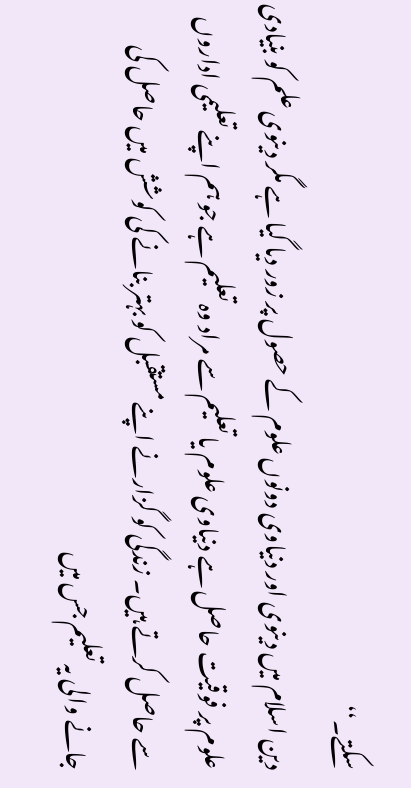سکتے۔‘‘
دین اسلام میں دینوی اور دنیاوی دونوں علوم کے حصول پر زور دیا گیا ہے مگر دینوی علم کو بنیادی علوم پر فوقیت حاصل ہے دنیاوی علوم یا تعلیم سے مراد وہ تعلیم ہے جو ہم اپنے تعلیمی اداروں سے حاصل کرتے ہیں۔ زندگی کو گزارنے اپنے مستقبل کو بہتر بنانے کی کوشش میں حاصل کی جانے والی یہ تعلیم جس میں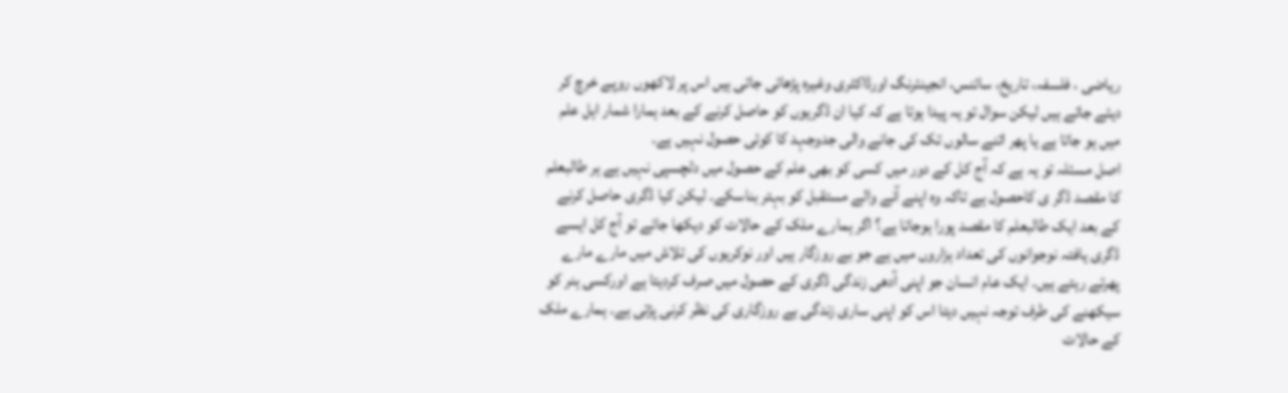ریاضی ، فلسفہ، تاریخ، سائنس، انجینئرنگ اورڈاکٹری وغیرہ پڑھائی جاتی ہیں اس پر لاکھوں روپے خرچ کر دیئے جاتے ہیں لیکن سوال تو یہ پیدا ہوتا ہے کہ کیا ان ڈگریوں کو حاصل کرنے کے بعد ہمارا شمار اہل علم میں ہو جاتا ہے یا پھر اتنے سالوں تک کی جانے والی جدوجہد کا کوئی حصول نہیں ہے۔
اصل مسئلہ تو یہ ہے کہ آج کل کے دور میں کسی کو بھی علم کے حصول میں دلچسپی نہیں ہے ہر طالبعلم کا مقصد ڈگر ی کاحصول ہے تاکہ وہ اپنے آنے والے مستقبل کو بہتر بناسکے۔ لیکن کیا ڈگری حاصل کرنے کے بعد ایک طالبعلم کا مقصد پورا ہوجاتا ہے؟ اگر ہمارے ملک کے حالات کو دیکھا جائے تو آج کل ایسے ڈگری یافتہ نوجوانوں کی تعداد ہزاروں میں ہے جو بے روزگار ہیں اور نوکریوں کی تلاش میں مارے مارے پھرتے رہتے ہیں۔ ایک عام انسان جو اپنی آدھی زندگی ڈگری کے حصول میں صرف کردیتا ہے اورکسی ہنر کو سیکھنے کی طرف توجہ نہیں دیتا اس کو اپنی ساری زندگی بے روزگاری کی نظر کرنی پڑتی ہے۔ ہمارے ملک کے حالات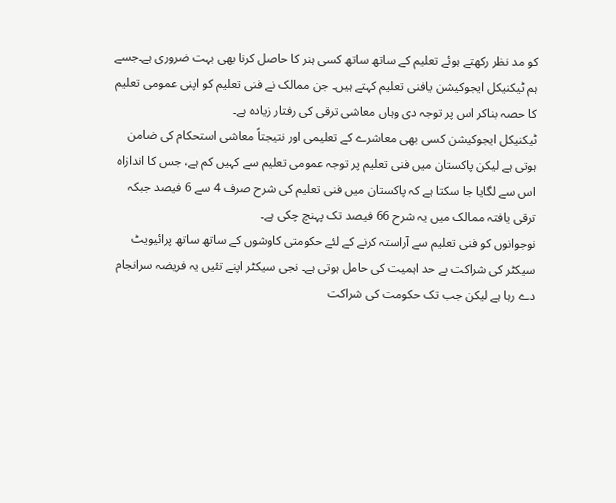کو مد نظر رکھتے ہوئے تعلیم کے ساتھ ساتھ کسی ہنر کا حاصل کرنا بھی بہت ضروری ہے۔جسے ہم ٹیکنیکل ایجوکیشن یافنی تعلیم کہتے ہیں۔ جن ممالک نے فنی تعلیم کو اپنی عمومی تعلیم کا حصہ بناکر اس پر توجہ دی وہاں معاشی ترقی کی رفتار زیادہ ہے۔
ٹیکنیکل ایجوکیشن کسی بھی معاشرے کے تعلیمی اور نتیجتاً معاشی استحکام کی ضامن ہوتی ہے لیکن پاکستان میں فنی تعلیم پر توجہ عمومی تعلیم سے کہیں کم ہے، جس کا اندازاہ اس سے لگایا جا سکتا ہے کہ پاکستان میں فنی تعلیم کی شرح صرف 4 سے 6 فیصد جبکہ ترقی یافتہ ممالک میں یہ شرح 66 فیصد تک پہنچ چکی ہے۔
نوجوانوں کو فنی تعلیم سے آراستہ کرنے کے لئے حکومتی کاوشوں کے ساتھ ساتھ پرائیویٹ سیکٹر کی شراکت بے حد اہمیت کی حامل ہوتی ہے۔ نجی سیکٹر اپنے تئیں یہ فریضہ سرانجام دے رہا ہے لیکن جب تک حکومت کی شراکت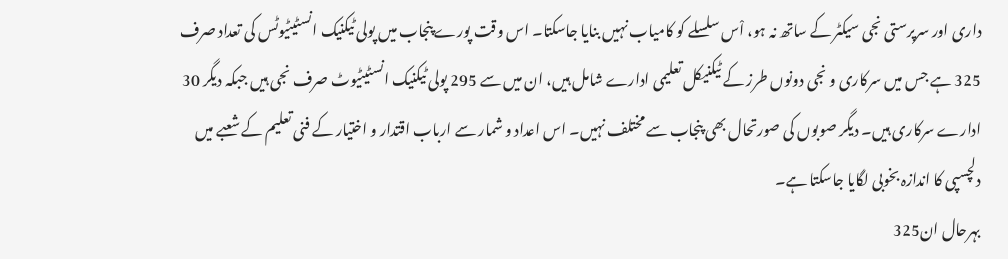داری اور سرپرستی نجی سیکٹر کے ساتھ نہ ہو، اْس سلسلے کو کامیاب نہیں بنایا جاسکتا۔ اس وقت پورے پنجاب میں پولی ٹیکنیک انسٹیٹیوٹس کی تعداد صرف 325 ہے جس میں سرکاری و نجی دونوں طرز کے ٹیکنیکل تعلیمی ادارے شامل ہیں، ان میں سے 295 پولی ٹیکنیک انسٹیٹیوٹ صرف نجی ہیں جبکہ دیگر 30 ادارے سرکاری ہیں۔ دیگر صوبوں کی صورتحال بھی پنجاب سے مختلف نہیں۔ اس اعداد و شمار سے ارباب اقتدار و اختیار کے فنی تعلیم کے شعبے میں دلچسپی کا اندازہ بخوبی لگایا جاسکتا ہے۔
بہرحال ان325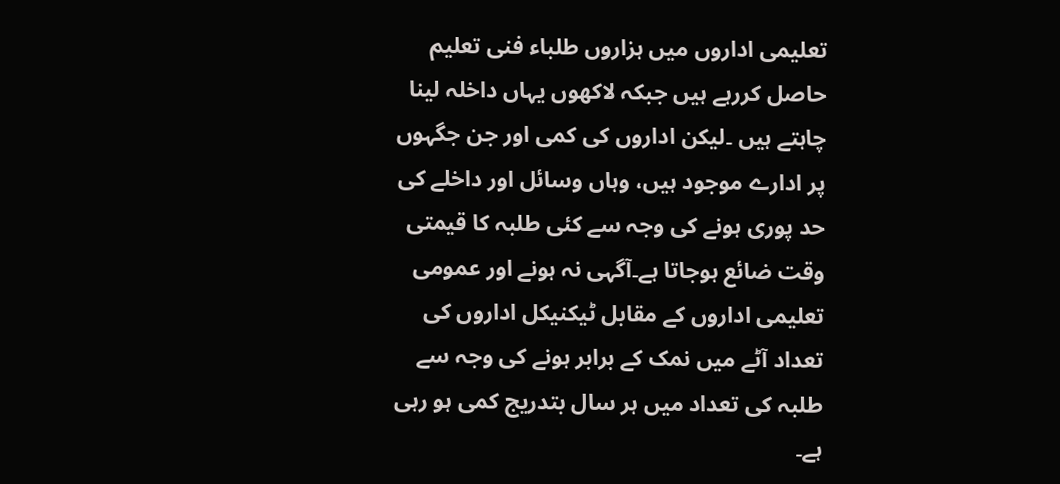تعلیمی اداروں میں ہزاروں طلباء فنی تعلیم حاصل کررہے ہیں جبکہ لاکھوں یہاں داخلہ لینا چاہتے ہیں ۔لیکن اداروں کی کمی اور جن جگہوں پر ادارے موجود ہیں، وہاں وسائل اور داخلے کی حد پوری ہونے کی وجہ سے کئی طلبہ کا قیمتی وقت ضائع ہوجاتا ہے۔آگہی نہ ہونے اور عمومی تعلیمی اداروں کے مقابل ٹیکنیکل اداروں کی تعداد آٹے میں نمک کے برابر ہونے کی وجہ سے طلبہ کی تعداد میں ہر سال بتدریج کمی ہو رہی ہے۔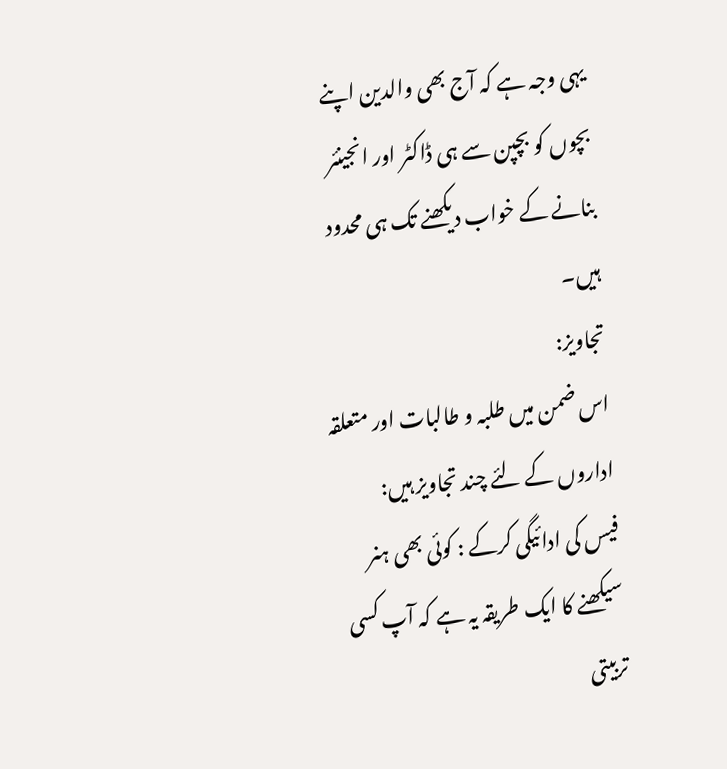یہی وجہ ہے کہ آج بھی والدین اپنے بچوں کو بچپن سے ہی ڈاکٹر اور انجینئر بنانے کے خواب دیکھنے تک ہی محدود ہیں۔
تجاویز:
اس ضمن میں طلبہ و طالبات اور متعلقہ اداروں کے لئے چند تجاویز ہیں:
فیس کی ادائیگی کرکے : کوئی بھی ہنر سیکھنے کا ایک طریقہ یہ ہے کہ آپ کسی تربیتی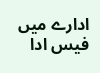ادارے میں فیس ادا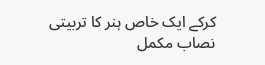کرکے ایک خاص ہنر کا تربیتی نصاب مکمل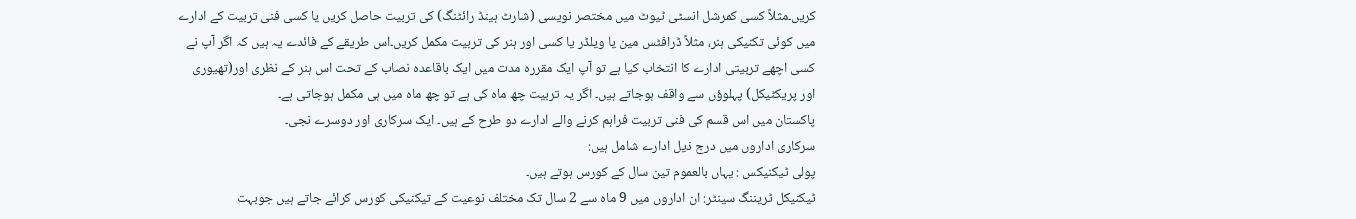کریں۔مثلاً کسی کمرشل انسٹی ٹیوٹ میں مختصر نویسی (شارٹ ہینڈ رائٹنگ) کی تربیت حاصل کریں یا کسی فنی تربیت کے ادارے میں کوئی تکنیکی ہنر، مثلاً ڈرافٹس مین یا ویلڈر یا کسی اور ہنر کی تربیت مکمل کریں۔اس طریقے کے فائدے یہ ہیں کہ اگر آپ نے کسی اچھے تربیتی ادارے کا انتخاب کیا ہے تو آپ ایک مقررہ مدت میں ایک باقاعدہ نصاب کے تحت اس ہنر کے نظری اور(تھیوری اور پریکٹیکل) پہلوؤں سے واقف ہوجاتے ہیں۔ اگر یہ تربیت چھ ماہ کی ہے تو چھ ماہ میں ہی مکمل ہوجاتی ہے۔
پاکستان میں اس قسم کی فنی تربیت فراہم کرنے والے ادارے دو طرح کے ہیں۔ ایک سرکاری اور دوسرے نجی۔
سرکاری اداروں میں درج ذیل ادارے شامل ہیں:
پولی ٹیکنیکس : یہاں بالعموم تین سال کے کورس ہوتے ہیں۔
ٹیکنیکل ٹریننگ سینٹر: ان اداروں میں 9 ماہ سے 2 سال تک مختلف نوعیت کے تیکنیکی کورس کرائے جاتے ہیں جوبہت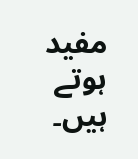مفید ہوتے ہیں۔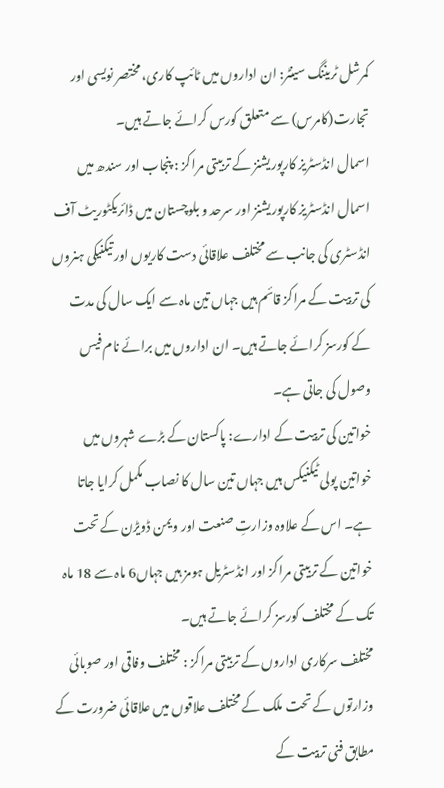کمرشل ٹریننگ سینٹر: ان اداروں میں ٹائپ کاری، مختصر نویسی اور تجارت(کامرس) سے متعلق کورس کرائے جاتے ہیں۔
اسمال انڈسٹریز کارپوریشنز کے تربیتی مراکز : پنجاب اور سندھ میں اسمال انڈسٹریز کارپوریشنز اور سرحد و بلوچستان میں ڈائریکٹوریٹ آف انڈسٹری کی جانب سے مختلف علاقائی دست کاریوں اور تیکنیکی ہنروں کی تربیت کے مراکز قائم ہیں جہاں تین ماہ سے ایک سال کی مدت کے کورسز کرائے جاتے ہیں۔ ان اداروں میں برائے نام فیس وصول کی جاتی ہے۔
خواتین کی تربیت کے ادارے: پاکستان کے بڑے شہروں میں خواتین پولی ٹیکنیکس ہیں جہاں تین سال کا نصاب مکمل کرایا جاتا ہے۔ اس کے علاوہ وزارتِ صنعت اور ویمن ڈویڑن کے تحت خواتین کے تربیتی مراکز اور انڈسٹریل ہومز ہیں جہاں6 ماہ سے 18 ماہ تک کے مختلف کورسز کرائے جاتے ہیں۔
مختلف سرکاری اداروں کے تربیتی مراکز : مختلف وفاقی اور صوبائی وزارتوں کے تحت ملک کے مختلف علاقوں میں علاقائی ضرورت کے مطابق فنی تربیت کے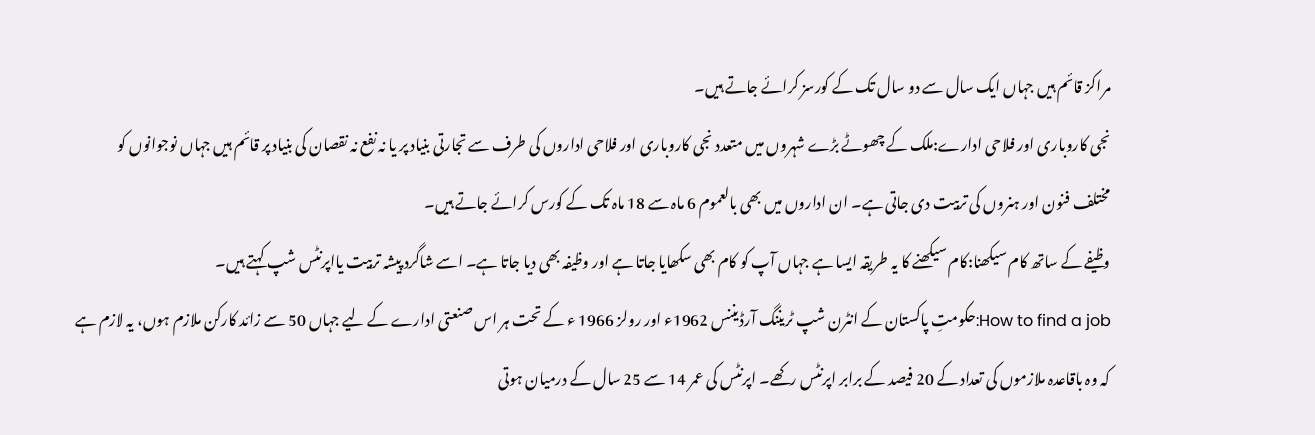مراکز قائم ہیں جہاں ایک سال سے دو سال تک کے کورسز کرائے جاتے ہیں۔
نجی کاروباری اور فلاحی ادارے:ملک کے چھوٹے بڑے شہروں میں متعدد نجی کاروباری اور فلاحی اداروں کی طرف سے تجارتی بنیاد پر یا نہ نفع نہ نقصان کی بنیاد پر قائم ہیں جہاں نوجوانوں کو مختلف فنون اور ہنروں کی تربیت دی جاتی ہے۔ ان اداروں میں بھی بالعموم 6 ماہ سے 18 ماہ تک کے کورس کرائے جاتے ہیں۔
وظیفے کے ساتھ کام سیکھنا:کام سیکھنے کا یہ طریقہ ایسا ہے جہاں آپ کو کام بھی سکھایا جاتا ہے اور وظیفہ بھی دیا جاتا ہے۔ اسے شاگرد پیشہ تربیت یااپرنٹس شپ کہتے ہیں۔
How to find a job:حکومتِ پاکستان کے انٹرن شپ ٹریننگ آرڈیننس 1962ء اور رولز 1966 ء کے تحت ہر اس صنعتی ادارے کے لیے جہاں 50 سے زائد کارکن ملازم ہوں، یہ لازم ہے کہ وہ باقاعدہ ملازموں کی تعداد کے 20 فیصد کے برابر اپرنٹس رکھے۔ اپرنٹس کی عمر 14 سے 25 سال کے درمیان ہوتی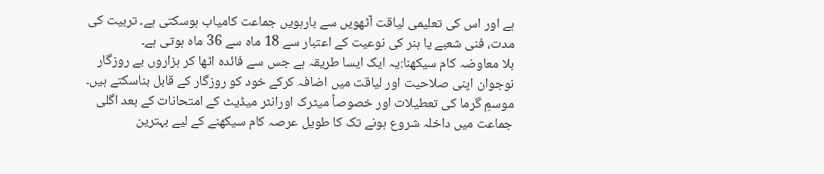ہے اور اس کی تعلیمی لیاقت آٹھویں سے بارہویں جماعت کامیاب ہوسکتی ہے۔ تربیت کی مدت، فنی شعبے یا ہنر کی نوعیت کے اعتبار سے 18 ماہ سے 36 ماہ ہوتی ہے۔
بلا معاوضہ کام سیکھنا:یہ ایک ایسا طریقہ ہے جس سے فائدہ اٹھا کر ہزاروں بے روزگار نوجوان اپنی صلاحیت اور لیاقت میں اضافہ کرکے خود کو روزگار کے قابل بناسکتے ہیں۔
موسمِ گرما کی تعطیلات اور خصوصاً میٹرک اورانٹر میڈیٹ کے امتحانات کے بعد اگلی جماعت میں داخلہ شروع ہونے تک کا طویل عرصہ کام سیکھنے کے لیے بہترین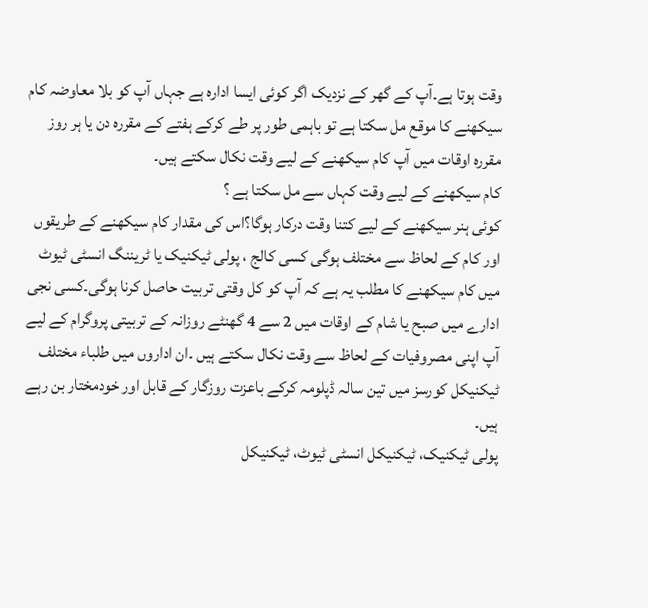وقت ہوتا ہے۔آپ کے گھر کے نزدیک اگر کوئی ایسا ادارہ ہے جہاں آپ کو بلا معاوضہ کام سیکھنے کا موقع مل سکتا ہے تو باہمی طور پر طے کرکے ہفتے کے مقررہ دن یا ہر روز مقررہ اوقات میں آپ کام سیکھنے کے لیے وقت نکال سکتے ہیں۔
کام سیکھنے کے لیے وقت کہاں سے مل سکتا ہے ؟
کوئی ہنر سیکھنے کے لیے کتنا وقت درکار ہوگا؟اس کی مقدار کام سیکھنے کے طریقوں اور کام کے لحاظ سے مختلف ہوگی کسی کالج ، پولی ٹیکنیک یا ٹریننگ انسٹی ٹیوٹ میں کام سیکھنے کا مطلب یہ ہے کہ آپ کو کل وقتی تربیت حاصل کرنا ہوگی۔کسی نجی ادارے میں صبح یا شام کے اوقات میں 2 سے 4 گھنٹے روزانہ کے تربیتی پروگرام کے لیے آپ اپنی مصروفیات کے لحاظ سے وقت نکال سکتے ہیں ۔ان اداروں میں طلباء مختلف ٹیکنیکل کورسز میں تین سالہ ڈپلومہ کرکے باعزت روزگار کے قابل اور خودمختار بن رہے ہیں۔
پولی ٹیکنیک، ٹیکنیکل انسٹی ٹیوٹ، ٹیکنیکل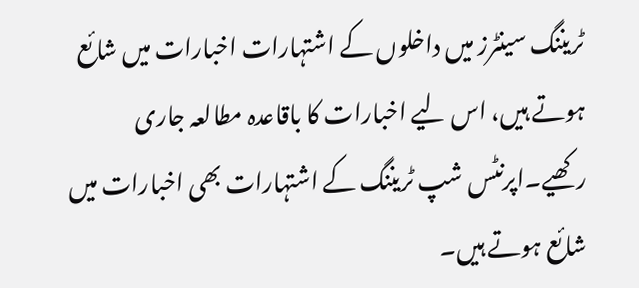ٹریننگ سینٹرز میں داخلوں کے اشتہارات اخبارات میں شائع ہوتے ہیں، اس لیے اخبارات کا باقاعدہ مطالعہ جاری رکھیے۔اپرنٹس شپ ٹریننگ کے اشتہارات بھی اخبارات میں شائع ہوتے ہیں۔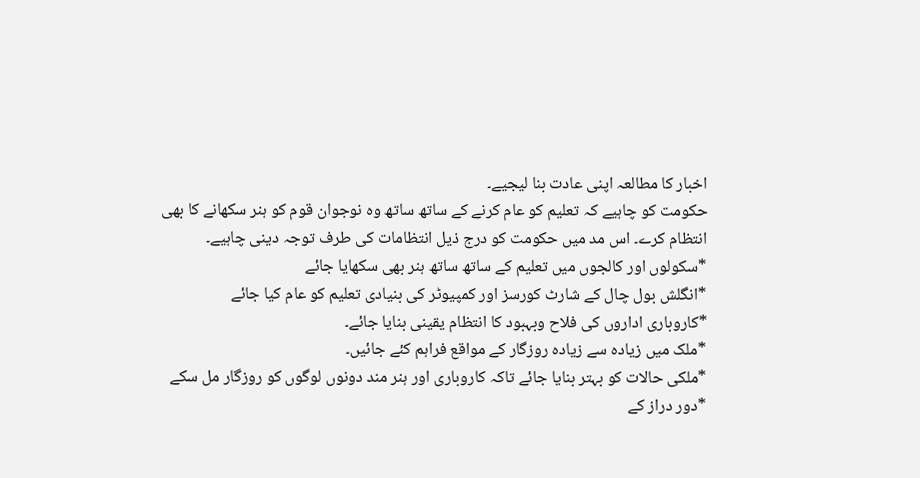اخبار کا مطالعہ اپنی عادت بنا لیجیے۔
حکومت کو چاہیے کہ تعلیم کو عام کرنے کے ساتھ ساتھ وہ نوجوان قوم کو ہنر سکھانے کا بھی انتظام کرے۔ اس مد میں حکومت کو درج ذیل انتظامات کی طرف توجہ دینی چاہیے۔
*سکولوں اور کالجوں میں تعلیم کے ساتھ ساتھ ہنر بھی سکھایا جائے
*انگلش بول چال کے شارٹ کورسز اور کمپیوٹر کی بنیادی تعلیم کو عام کیا جائے
*کاروباری اداروں کی فلاح وبہبود کا انتظام یقینی بنایا جائے۔
*ملک میں زیادہ سے زیادہ روزگار کے مواقع فراہم کئے جائیں۔
*ملکی حالات کو بہتر بنایا جائے تاکہ کاروباری اور ہنر مند دونوں لوگوں کو روزگار مل سکے
*دور دراز کے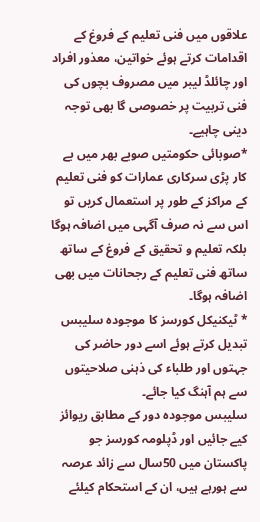علاقوں میں فنی تعلیم کے فروغ کے اقدامات کرتے ہوئے خواتین، معذور افراد اور چائلڈ لیبر میں مصروف بچوں کی فنی تربیت پر خصوصی گا بھی توجہ دینی چاہیے۔
*صوبائی حکومتیں صوبے بھر میں بے کار پڑی سرکاری عمارات کو فنی تعلیم کے مراکز کے طور پر استعمال کریں تو اس سے نہ صرف آگہی میں اضافہ ہوگا بلکہ تعلیم و تحقیق کے فروغ کے ساتھ ساتھ فنی تعلیم کے رجحانات میں بھی اضافہ ہوگا۔
* ٹیکنیکل کورسز کا موجودہ سلیبس تبدیل کرتے ہوئے اسے دور حاضر کی جہتوں اور طلباء کی ذہنی صلاحیتوں سے ہم آہنگ کیا جائے۔
سلیبس موجودہ دور کے مطابق ریوائز کیے جائیں اور ڈپلومہ کورسز جو پاکستان میں 50سال سے زائد عرصہ سے ہورہے ہیں، ان کے استحکام کیلئے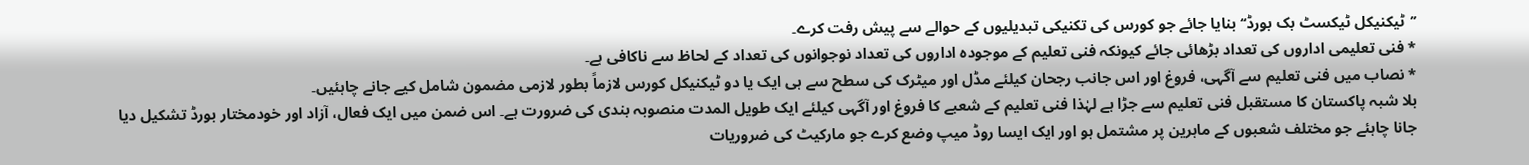’’ٹیکنیکل ٹیکسٹ بک بورڈ‘‘ بنایا جائے جو کورس کی تکنیکی تبدیلیوں کے حوالے سے پیش رفت کرے۔
* فنی تعلیمی اداروں کی تعداد بڑھائی جائے کیونکہ فنی تعلیم کے موجودہ اداروں کی تعداد نوجوانوں کی تعداد کے لحاظ سے ناکافی ہے۔
* نصاب میں فنی تعلیم سے آگہی، فروغ اور اس جانب رجحان کیلئے مڈل اور میٹرک کی سطح سے ہی ایک یا دو ٹیکنیکل کورس لازماً بطور لازمی مضمون شامل کیے جانے چاہئیں۔
بلا شبہ پاکستان کا مستقبل فنی تعلیم سے جڑا ہے لہٰذا فنی تعلیم کے شعبے کا فروغ اور آگہی کیلئے ایک طویل المدت منصوبہ بندی کی ضرورت ہے۔ اس ضمن میں ایک فعال، آزاد اور خودمختار بورڈ تشکیل دیا جانا چاہئے جو مختلف شعبوں کے ماہرین پر مشتمل ہو اور ایک ایسا روڈ میپ وضع کرے جو مارکیٹ کی ضروریات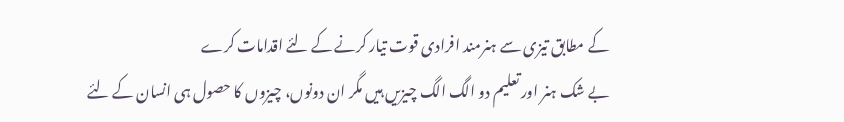کے مطابق تیزی سے ہنرمند افرادی قوت تیار کرنے کے لئے اقدامات کرے
بے شک ہنر اور تعلیم دو الگ الگ چیزیں ہیں مگر ان دونوں، چیزوں کا حصول ہی انسان کے لئے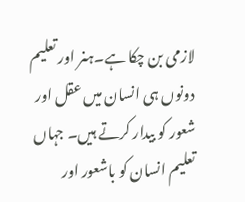لازمی بن چکا ہے۔ہنر اور تعلیم دونوں ہی انسان میں عقل اور شعور کو بیدار کرتے ہیں۔ جہاں تعلیم انسان کو باشعور اور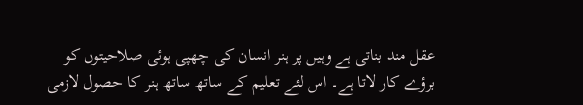عقل مند بناتی ہے وہیں پر ہنر انسان کی چھپی ہوئی صلاحیتوں کو برؤے کار لاتا ہے۔ اس لئے تعلیم کے ساتھ ساتھ ہنر کا حصول لازمی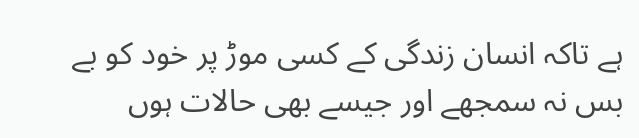ہے تاکہ انسان زندگی کے کسی موڑ پر خود کو بے بس نہ سمجھے اور جیسے بھی حالات ہوں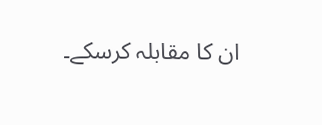ان کا مقابلہ کرسکے۔